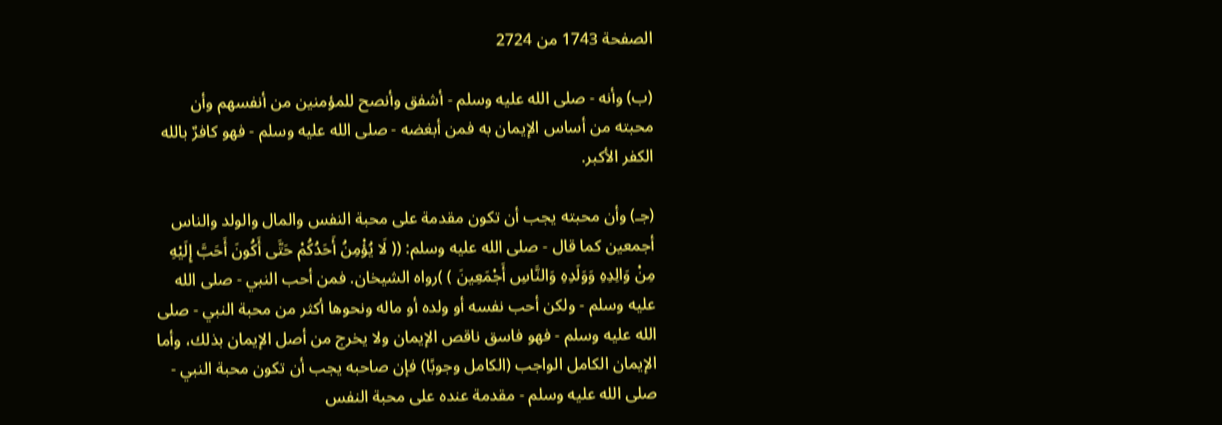الصفحة 1743 من 2724

(ب) وأنه - صلى الله عليه وسلم - أشفق وأنصح للمؤمنين من أنفسهم وأن محبته من أساس الإيمان به فمن أبغضه - صلى الله عليه وسلم - فهو كافرٌ بالله الكفر الأكبر.

(جـ) وأن محبته يجب أن تكون مقدمة على محبة النفس والمال والولد والناس أجمعين كما قال - صلى الله عليه وسلم: (( لَا يُؤْمِنُ أَحَدُكُمْ حَتَّى أَكُونَ أَحَبَّ إِلَيْهِ مِنْ وَالِدِهِ وَوَلَدِهِ وَالنَّاسِ أَجْمَعِينَ ) )رواه الشيخان. فمن أحب النبي - صلى الله عليه وسلم - ولكن أحب نفسه أو ولده أو ماله ونحوها أكثر من محبة النبي - صلى الله عليه وسلم - فهو فاسق ناقص الإيمان ولا يخرج من أصل الإيمان بذلك، وأما الإيمان الكامل الواجب (الكامل وجوبًا) فإن صاحبه يجب أن تكون محبة النبي - صلى الله عليه وسلم - مقدمة عنده على محبة النفس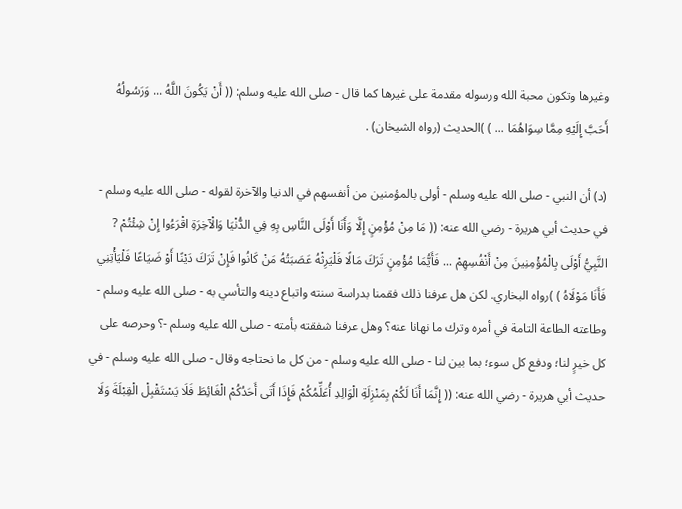وغيرها وتكون محبة الله ورسوله مقدمة على غيرها كما قال - صلى الله عليه وسلم: (( أَنْ يَكُونَ اللَّهُ ... وَرَسُولُهُ أَحَبَّ إِلَيْهِ مِمَّا سِوَاهُمَا ... ) )الحديث (رواه الشيخان) .

(د) أن النبي - صلى الله عليه وسلم - أولى بالمؤمنين من أنفسهم في الدنيا والآخرة لقوله - صلى الله عليه وسلم - في حديث أبي هريرة - رضي الله عنه: (( مَا مِنْ مُؤْمِنٍ إِلَّا وَأَنَا أَوْلَى النَّاسِ بِهِ فِي الدُّنْيَا وَالْآخِرَةِ اقْرَءُوا إِنْ شِئْتُمْ ? النَّبِيُّ أَوْلَى بِالْمُؤْمِنِينَ مِنْ أَنْفُسِهِمْ ... فَأَيُّمَا مُؤْمِنٍ تَرَكَ مَالًا فَلْيَرِثْهُ عَصَبَتُهُ مَنْ كَانُوا فَإِنْ تَرَكَ دَيْنًا أَوْ ضَيَاعًا فَلْيَأْتِنِي فَأَنَا مَوْلَاهُ ) )رواه البخاري. لكن هل عرفنا ذلك فقمنا بدراسة سنته واتباع دينه والتأسي به - صلى الله عليه وسلم - وطاعته الطاعة التامة في أمره وترك ما نهانا عنه؟ وهل عرفنا شفقته بأمته - صلى الله عليه وسلم -؟ وحرصه على كل خيرٍ لنا؛ ودفع كل سوء؛ بما بين لنا - صلى الله عليه وسلم - من كل ما نحتاجه وقال - صلى الله عليه وسلم - في حديث أبي هريرة - رضي الله عنه: (( إِنَّمَا أَنَا لَكُمْ بِمَنْزِلَةِ الْوَالِدِ أُعَلِّمُكُمْ فَإِذَا أَتَى أَحَدُكُمْ الْغَائِطَ فَلَا يَسْتَقْبِلْ الْقِبْلَةَ وَلَا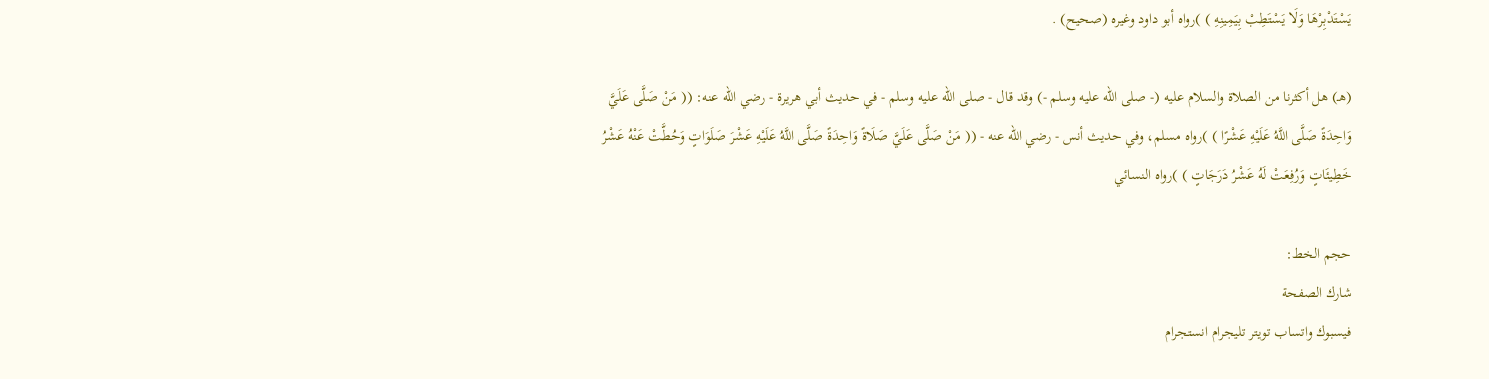يَسْتَدْبِرْهَا وَلَا يَسْتَطِبْ بِيَمِينِهِ ) )رواه أبو داود وغيره (صحيح) .

(هـ) هل أكثرنا من الصلاة والسلام عليه (- صلى الله عليه وسلم -) وقد قال - صلى الله عليه وسلم - في حديث أبي هريرة - رضي الله عنه: (( مَنْ صَلَّى عَلَيَّ وَاحِدَةً صَلَّى اللَّهُ عَلَيْهِ عَشْرًا ) )رواه مسلم، وفي حديث أنس - رضي الله عنه - (( مَنْ صَلَّى عَلَيَّ صَلَاةً وَاحِدَةً صَلَّى اللَّهُ عَلَيْهِ عَشْرَ صَلَوَاتٍ وَحُطَّتْ عَنْهُ عَشْرُ خَطِيئَاتٍ وَرُفِعَتْ لَهُ عَشْرُ دَرَجَاتٍ ) )رواه النسائي

حجم الخط:
شارك الصفحة
فيسبوك واتساب تويتر تليجرام انستجرام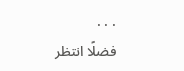. . .
فضلًا انتظر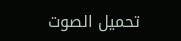تحميل الصوت